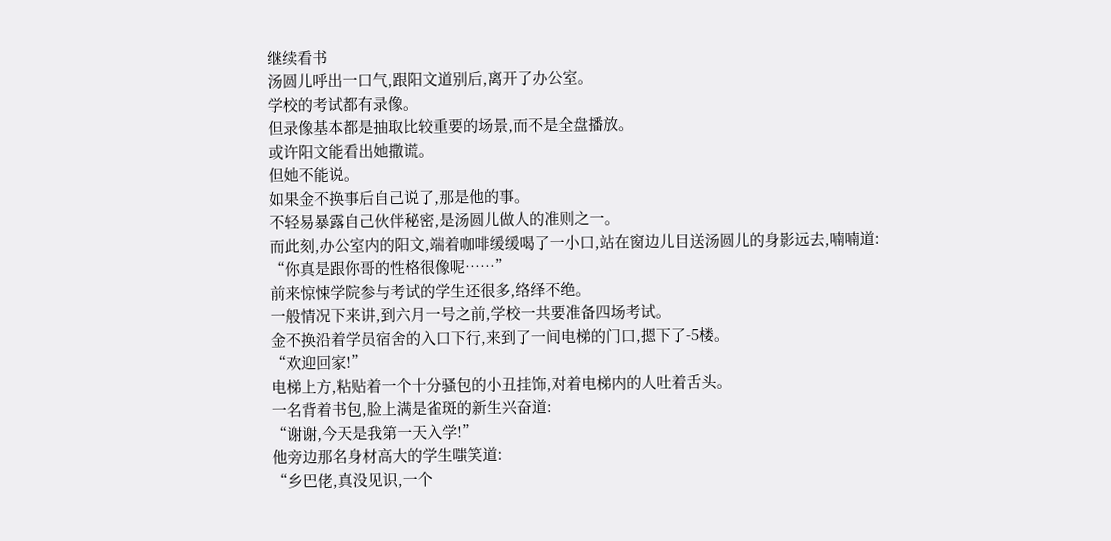继续看书
汤圆儿呼出一口气,跟阳文道别后,离开了办公室。
学校的考试都有录像。
但录像基本都是抽取比较重要的场景,而不是全盘播放。
或许阳文能看出她撒谎。
但她不能说。
如果金不换事后自己说了,那是他的事。
不轻易暴露自己伙伴秘密,是汤圆儿做人的准则之一。
而此刻,办公室内的阳文,端着咖啡缓缓喝了一小口,站在窗边儿目送汤圆儿的身影远去,喃喃道:
“你真是跟你哥的性格很像呢……”
前来惊悚学院参与考试的学生还很多,络绎不绝。
一般情况下来讲,到六月一号之前,学校一共要准备四场考试。
金不换沿着学员宿舍的入口下行,来到了一间电梯的门口,摁下了-5楼。
“欢迎回家!”
电梯上方,粘贴着一个十分骚包的小丑挂饰,对着电梯内的人吐着舌头。
一名背着书包,脸上满是雀斑的新生兴奋道:
“谢谢,今天是我第一天入学!”
他旁边那名身材高大的学生嗤笑道:
“乡巴佬,真没见识,一个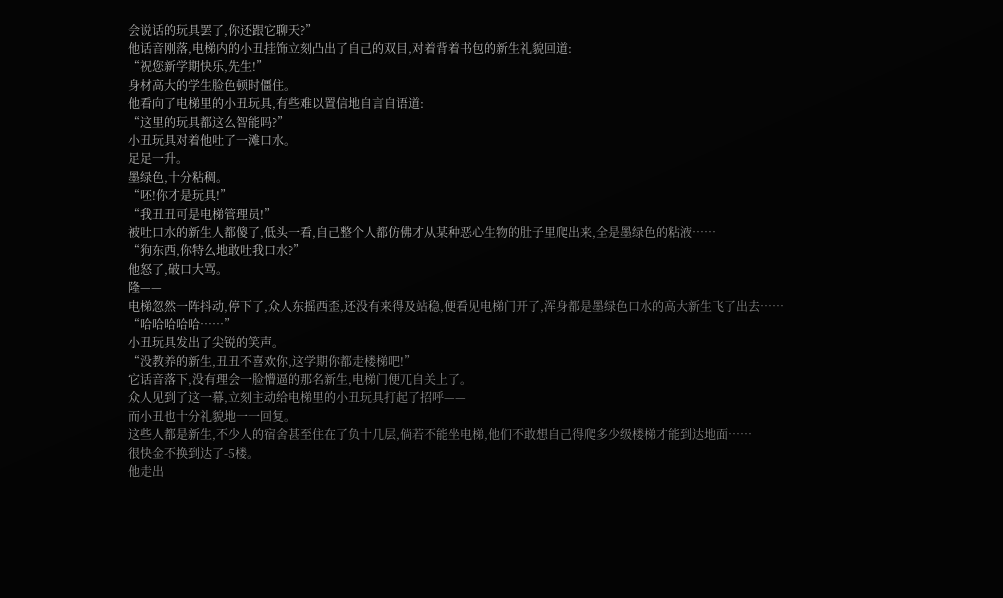会说话的玩具罢了,你还跟它聊天?”
他话音刚落,电梯内的小丑挂饰立刻凸出了自己的双目,对着背着书包的新生礼貌回道:
“祝您新学期快乐,先生!”
身材高大的学生脸色顿时僵住。
他看向了电梯里的小丑玩具,有些难以置信地自言自语道:
“这里的玩具都这么智能吗?”
小丑玩具对着他吐了一滩口水。
足足一升。
墨绿色,十分粘稠。
“呸!你才是玩具!”
“我丑丑可是电梯管理员!”
被吐口水的新生人都傻了,低头一看,自己整个人都仿佛才从某种恶心生物的肚子里爬出来,全是墨绿色的粘液……
“狗东西,你特么地敢吐我口水?”
他怒了,破口大骂。
隆——
电梯忽然一阵抖动,停下了,众人东摇西歪,还没有来得及站稳,便看见电梯门开了,浑身都是墨绿色口水的高大新生飞了出去……
“哈哈哈哈哈……”
小丑玩具发出了尖锐的笑声。
“没教养的新生,丑丑不喜欢你,这学期你都走楼梯吧!”
它话音落下,没有理会一脸懵逼的那名新生,电梯门便兀自关上了。
众人见到了这一幕,立刻主动给电梯里的小丑玩具打起了招呼——
而小丑也十分礼貌地一一回复。
这些人都是新生,不少人的宿舍甚至住在了负十几层,倘若不能坐电梯,他们不敢想自己得爬多少级楼梯才能到达地面……
很快金不换到达了-5楼。
他走出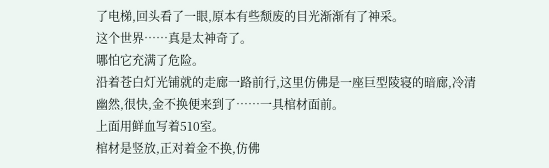了电梯,回头看了一眼,原本有些颓废的目光渐渐有了神采。
这个世界……真是太神奇了。
哪怕它充满了危险。
沿着苍白灯光铺就的走廊一路前行,这里仿佛是一座巨型陵寝的暗廊,冷清幽然,很快,金不换便来到了……一具棺材面前。
上面用鲜血写着510室。
棺材是竖放,正对着金不换,仿佛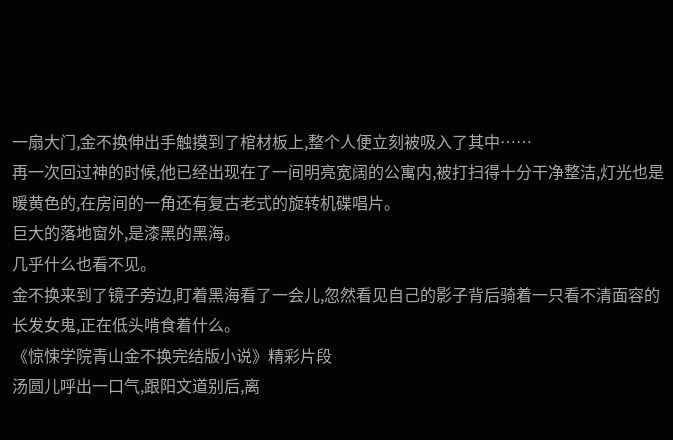一扇大门,金不换伸出手触摸到了棺材板上,整个人便立刻被吸入了其中……
再一次回过神的时候,他已经出现在了一间明亮宽阔的公寓内,被打扫得十分干净整洁,灯光也是暖黄色的,在房间的一角还有复古老式的旋转机碟唱片。
巨大的落地窗外,是漆黑的黑海。
几乎什么也看不见。
金不换来到了镜子旁边,盯着黑海看了一会儿,忽然看见自己的影子背后骑着一只看不清面容的长发女鬼,正在低头啃食着什么。
《惊悚学院青山金不换完结版小说》精彩片段
汤圆儿呼出一口气,跟阳文道别后,离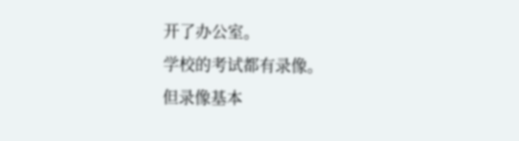开了办公室。
学校的考试都有录像。
但录像基本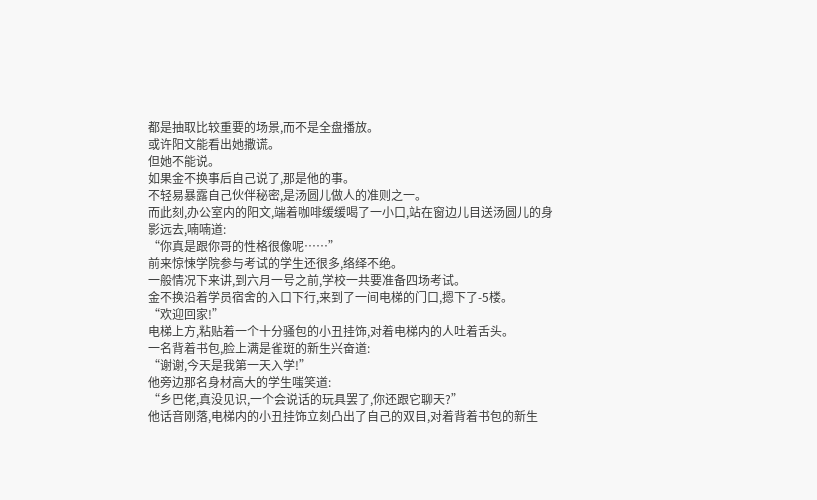都是抽取比较重要的场景,而不是全盘播放。
或许阳文能看出她撒谎。
但她不能说。
如果金不换事后自己说了,那是他的事。
不轻易暴露自己伙伴秘密,是汤圆儿做人的准则之一。
而此刻,办公室内的阳文,端着咖啡缓缓喝了一小口,站在窗边儿目送汤圆儿的身影远去,喃喃道:
“你真是跟你哥的性格很像呢……”
前来惊悚学院参与考试的学生还很多,络绎不绝。
一般情况下来讲,到六月一号之前,学校一共要准备四场考试。
金不换沿着学员宿舍的入口下行,来到了一间电梯的门口,摁下了-5楼。
“欢迎回家!”
电梯上方,粘贴着一个十分骚包的小丑挂饰,对着电梯内的人吐着舌头。
一名背着书包,脸上满是雀斑的新生兴奋道:
“谢谢,今天是我第一天入学!”
他旁边那名身材高大的学生嗤笑道:
“乡巴佬,真没见识,一个会说话的玩具罢了,你还跟它聊天?”
他话音刚落,电梯内的小丑挂饰立刻凸出了自己的双目,对着背着书包的新生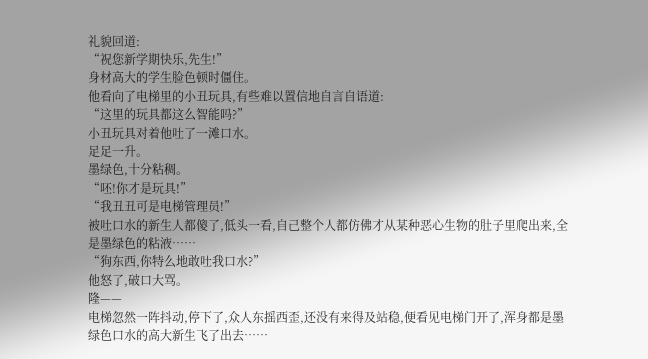礼貌回道:
“祝您新学期快乐,先生!”
身材高大的学生脸色顿时僵住。
他看向了电梯里的小丑玩具,有些难以置信地自言自语道:
“这里的玩具都这么智能吗?”
小丑玩具对着他吐了一滩口水。
足足一升。
墨绿色,十分粘稠。
“呸!你才是玩具!”
“我丑丑可是电梯管理员!”
被吐口水的新生人都傻了,低头一看,自己整个人都仿佛才从某种恶心生物的肚子里爬出来,全是墨绿色的粘液……
“狗东西,你特么地敢吐我口水?”
他怒了,破口大骂。
隆——
电梯忽然一阵抖动,停下了,众人东摇西歪,还没有来得及站稳,便看见电梯门开了,浑身都是墨绿色口水的高大新生飞了出去……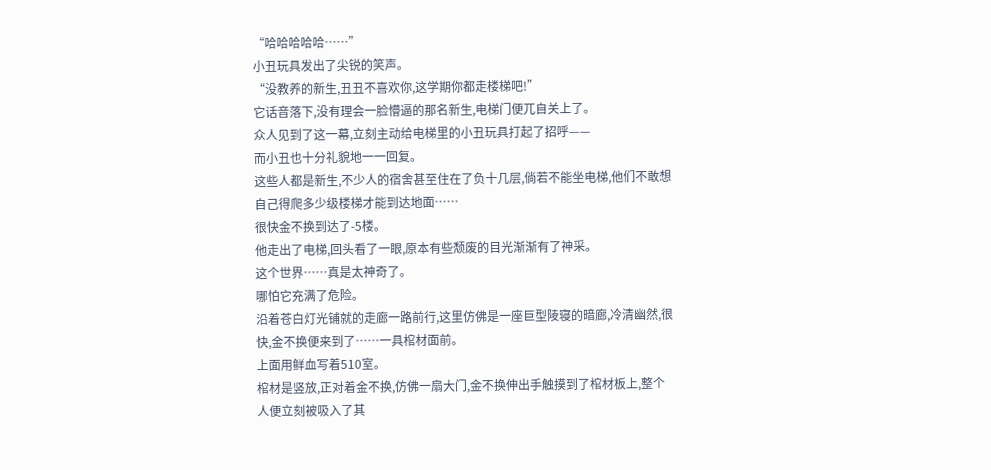“哈哈哈哈哈……”
小丑玩具发出了尖锐的笑声。
“没教养的新生,丑丑不喜欢你,这学期你都走楼梯吧!”
它话音落下,没有理会一脸懵逼的那名新生,电梯门便兀自关上了。
众人见到了这一幕,立刻主动给电梯里的小丑玩具打起了招呼——
而小丑也十分礼貌地一一回复。
这些人都是新生,不少人的宿舍甚至住在了负十几层,倘若不能坐电梯,他们不敢想自己得爬多少级楼梯才能到达地面……
很快金不换到达了-5楼。
他走出了电梯,回头看了一眼,原本有些颓废的目光渐渐有了神采。
这个世界……真是太神奇了。
哪怕它充满了危险。
沿着苍白灯光铺就的走廊一路前行,这里仿佛是一座巨型陵寝的暗廊,冷清幽然,很快,金不换便来到了……一具棺材面前。
上面用鲜血写着510室。
棺材是竖放,正对着金不换,仿佛一扇大门,金不换伸出手触摸到了棺材板上,整个人便立刻被吸入了其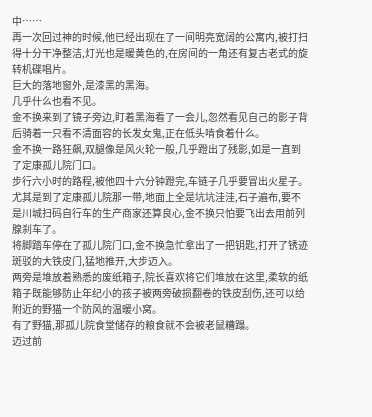中……
再一次回过神的时候,他已经出现在了一间明亮宽阔的公寓内,被打扫得十分干净整洁,灯光也是暖黄色的,在房间的一角还有复古老式的旋转机碟唱片。
巨大的落地窗外,是漆黑的黑海。
几乎什么也看不见。
金不换来到了镜子旁边,盯着黑海看了一会儿,忽然看见自己的影子背后骑着一只看不清面容的长发女鬼,正在低头啃食着什么。
金不换一路狂飙,双腿像是风火轮一般,几乎蹬出了残影,如是一直到了定康孤儿院门口。
步行六小时的路程,被他四十六分钟蹬完,车链子几乎要冒出火星子。
尤其是到了定康孤儿院那一带,地面上全是坑坑洼洼,石子遍布,要不是川城扫码自行车的生产商家还算良心,金不换只怕要飞出去用前列腺刹车了。
将脚踏车停在了孤儿院门口,金不换急忙拿出了一把钥匙,打开了锈迹斑驳的大铁皮门,猛地推开,大步迈入。
两旁是堆放着熟悉的废纸箱子,院长喜欢将它们堆放在这里,柔软的纸箱子既能够防止年纪小的孩子被两旁破损翻卷的铁皮刮伤,还可以给附近的野猫一个防风的温暖小窝。
有了野猫,那孤儿院食堂储存的粮食就不会被老鼠糟蹋。
迈过前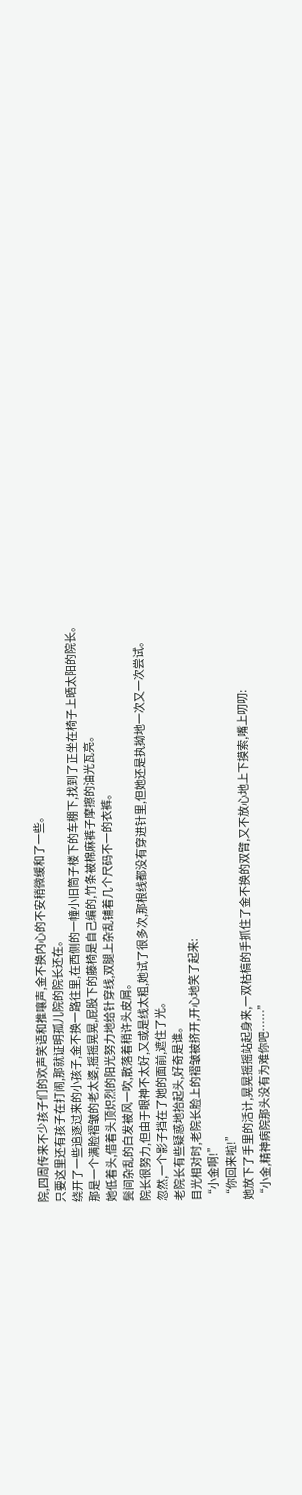院,四周传来不少孩子们的欢声笑语和推嚷声,金不换内心的不安稍微缓和了一些。
只要这里还有孩子在打闹,那就证明孤儿院的院长还在。
绕开了一些追逐过来的小孩子,金不换一路往里,在西侧的一幢小旧筒子楼下的车棚下,找到了正坐在椅子上晒太阳的院长。
那是一个满脸褶皱的老太婆,摇摇晃晃,屁股下的藤椅是自己编的,竹条被棉麻裤子摩擦的油光瓦亮。
她低着头,借着头顶炽烈的阳光努力地给针穿线,双腿上杂乱铺着几个尺码不一的衣裤。
鬓间杂乱的白发被风一吹,散落着稍许头皮屑。
院长很努力,但由于眼神不太好,又或是线太粗,她试了很多次,那根线都没有穿进针里,但她还是执拗地一次又一次尝试。
忽然,一个影子挡在了她的面前,遮住了光。
老院长有些疑惑地抬起头,好奇是谁。
目光相对时,老院长脸上的褶皱被挤开,开心地笑了起来:
“小金啊!”
“你回来啦!”
她放下了手里的活计,晃晃摇摇站起身来,一双枯槁的手抓住了金不换的双臂,又不放心地上下摸索,嘴上叨叨:
“小金,精神病院那头没有为难你吧……”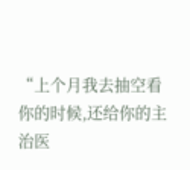“上个月我去抽空看你的时候,还给你的主治医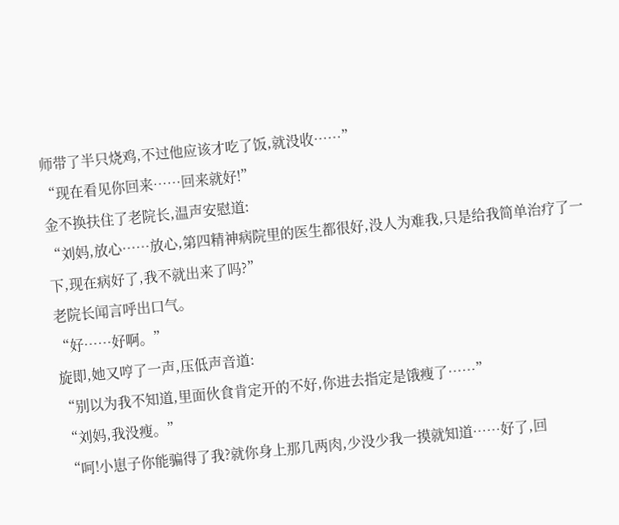师带了半只烧鸡,不过他应该才吃了饭,就没收……”
“现在看见你回来……回来就好!”
金不换扶住了老院长,温声安慰道:
“刘妈,放心……放心,第四精神病院里的医生都很好,没人为难我,只是给我简单治疗了一下,现在病好了,我不就出来了吗?”
老院长闻言呼出口气。
“好……好啊。”
旋即,她又哼了一声,压低声音道:
“别以为我不知道,里面伙食肯定开的不好,你进去指定是饿瘦了……”
“刘妈,我没瘦。”
“呵!小崽子你能骗得了我?就你身上那几两肉,少没少我一摸就知道……好了,回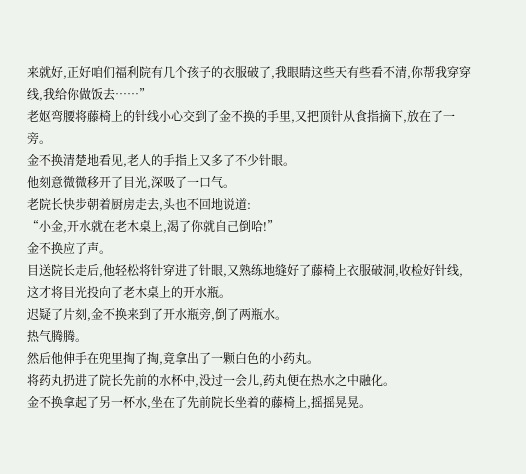来就好,正好咱们福利院有几个孩子的衣服破了,我眼睛这些天有些看不清,你帮我穿穿线,我给你做饭去……”
老妪弯腰将藤椅上的针线小心交到了金不换的手里,又把顶针从食指摘下,放在了一旁。
金不换清楚地看见,老人的手指上又多了不少针眼。
他刻意微微移开了目光,深吸了一口气。
老院长快步朝着厨房走去,头也不回地说道:
“小金,开水就在老木桌上,渴了你就自己倒哈!”
金不换应了声。
目送院长走后,他轻松将针穿进了针眼,又熟练地缝好了藤椅上衣服破洞,收检好针线,这才将目光投向了老木桌上的开水瓶。
迟疑了片刻,金不换来到了开水瓶旁,倒了两瓶水。
热气腾腾。
然后他伸手在兜里掏了掏,竟拿出了一颗白色的小药丸。
将药丸扔进了院长先前的水杯中,没过一会儿,药丸便在热水之中融化。
金不换拿起了另一杯水,坐在了先前院长坐着的藤椅上,摇摇晃晃。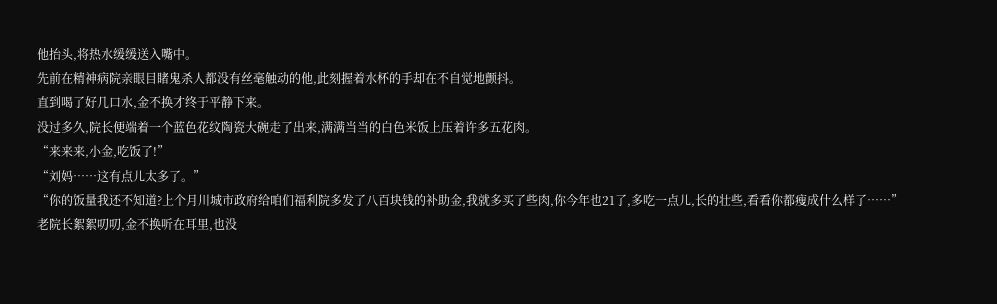他抬头,将热水缓缓送入嘴中。
先前在精神病院亲眼目睹鬼杀人都没有丝毫触动的他,此刻握着水杯的手却在不自觉地颤抖。
直到喝了好几口水,金不换才终于平静下来。
没过多久,院长便端着一个蓝色花纹陶瓷大碗走了出来,满满当当的白色米饭上压着许多五花肉。
“来来来,小金,吃饭了!”
“刘妈……这有点儿太多了。”
“你的饭量我还不知道?上个月川城市政府给咱们福利院多发了八百块钱的补助金,我就多买了些肉,你今年也21了,多吃一点儿,长的壮些,看看你都瘦成什么样了……”
老院长絮絮叨叨,金不换听在耳里,也没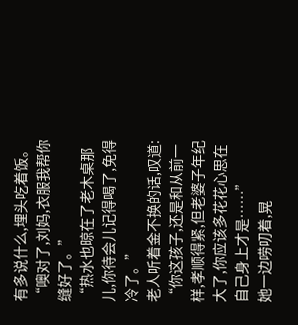有多说什么,埋头吃着饭。
“噢对了,刘妈,衣服我帮你缝好了。”
“热水也晾在了老木桌那儿,你待会儿记得喝了,免得冷了。”
老人听着金不换的话,叹道:
“你这孩子,还是和从前一样,孝顺得紧,但老婆子年纪大了,你应该多花花心思在自己身上才是……”
她一边唠叨着,晃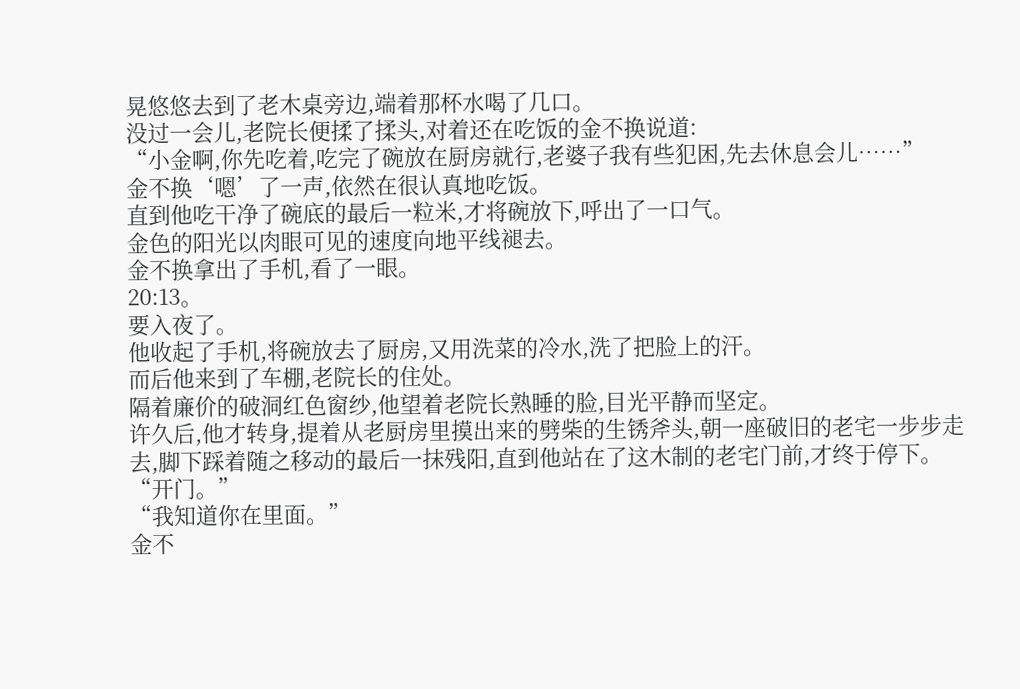晃悠悠去到了老木桌旁边,端着那杯水喝了几口。
没过一会儿,老院长便揉了揉头,对着还在吃饭的金不换说道:
“小金啊,你先吃着,吃完了碗放在厨房就行,老婆子我有些犯困,先去休息会儿……”
金不换‘嗯’了一声,依然在很认真地吃饭。
直到他吃干净了碗底的最后一粒米,才将碗放下,呼出了一口气。
金色的阳光以肉眼可见的速度向地平线褪去。
金不换拿出了手机,看了一眼。
20:13。
要入夜了。
他收起了手机,将碗放去了厨房,又用洗菜的冷水,洗了把脸上的汗。
而后他来到了车棚,老院长的住处。
隔着廉价的破洞红色窗纱,他望着老院长熟睡的脸,目光平静而坚定。
许久后,他才转身,提着从老厨房里摸出来的劈柴的生锈斧头,朝一座破旧的老宅一步步走去,脚下踩着随之移动的最后一抹残阳,直到他站在了这木制的老宅门前,才终于停下。
“开门。”
“我知道你在里面。”
金不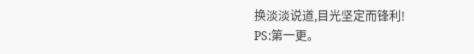换淡淡说道,目光坚定而锋利!
PS:第一更。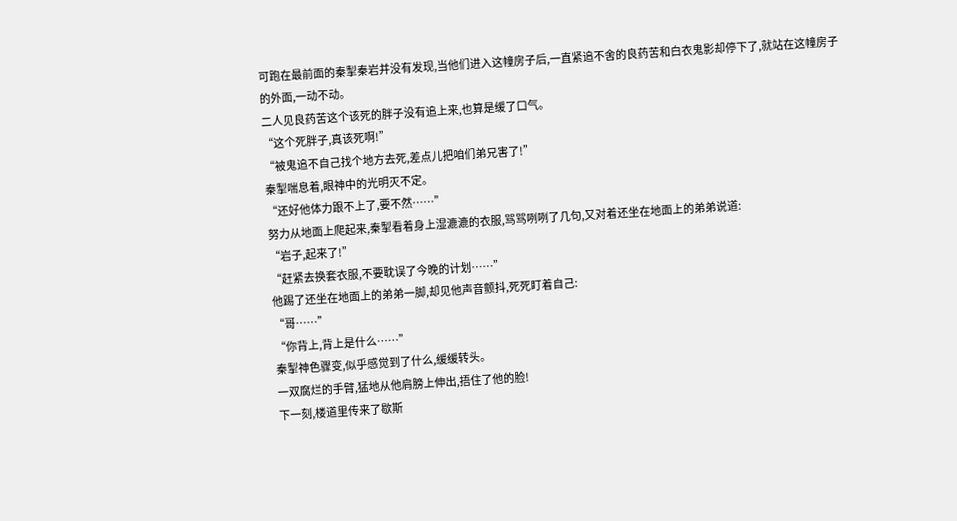可跑在最前面的秦掣秦岩并没有发现,当他们进入这幢房子后,一直紧追不舍的良药苦和白衣鬼影却停下了,就站在这幢房子的外面,一动不动。
二人见良药苦这个该死的胖子没有追上来,也算是缓了口气。
“这个死胖子,真该死啊!”
“被鬼追不自己找个地方去死,差点儿把咱们弟兄害了!”
秦掣喘息着,眼神中的光明灭不定。
“还好他体力跟不上了,要不然……”
努力从地面上爬起来,秦掣看着身上湿漉漉的衣服,骂骂咧咧了几句,又对着还坐在地面上的弟弟说道:
“岩子,起来了!”
“赶紧去换套衣服,不要耽误了今晚的计划……”
他踢了还坐在地面上的弟弟一脚,却见他声音颤抖,死死盯着自己:
“哥……”
“你背上,背上是什么……”
秦掣神色骤变,似乎感觉到了什么,缓缓转头。
一双腐烂的手臂,猛地从他肩膀上伸出,捂住了他的脸!
下一刻,楼道里传来了歇斯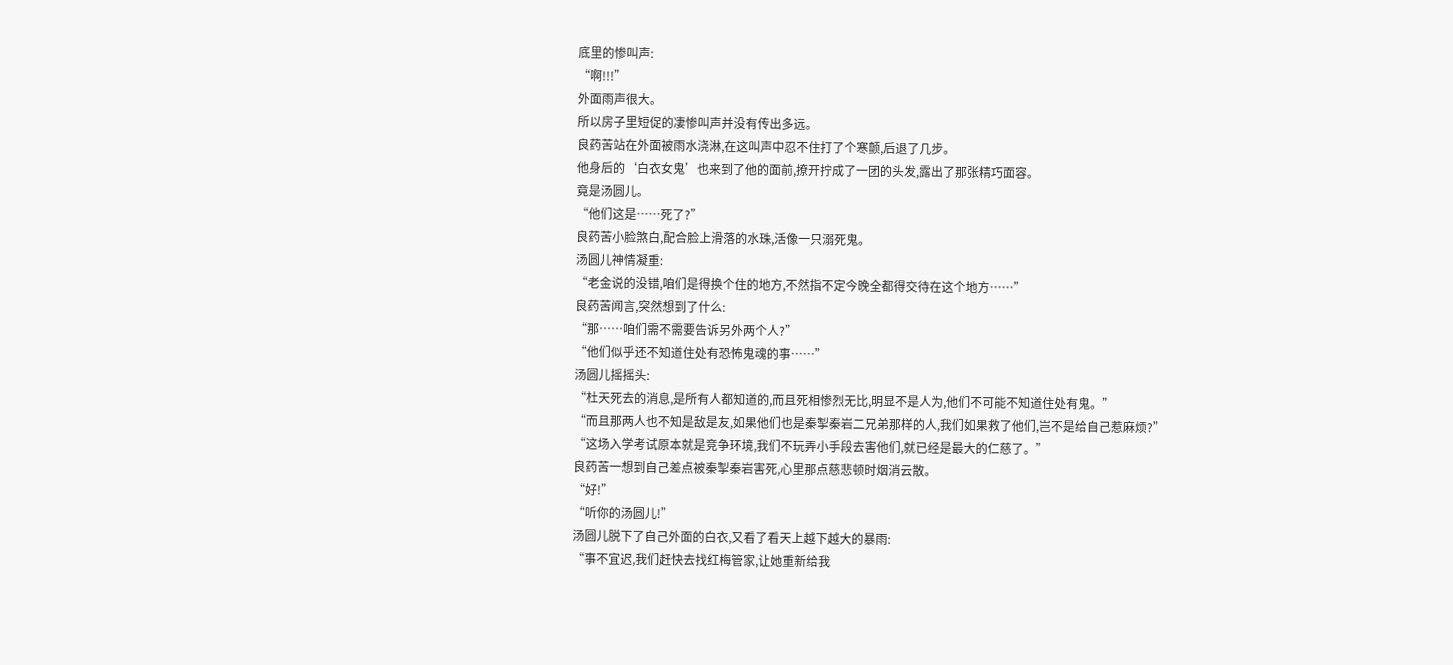底里的惨叫声:
“啊!!!”
外面雨声很大。
所以房子里短促的凄惨叫声并没有传出多远。
良药苦站在外面被雨水浇淋,在这叫声中忍不住打了个寒颤,后退了几步。
他身后的‘白衣女鬼’也来到了他的面前,撩开拧成了一团的头发,露出了那张精巧面容。
竟是汤圆儿。
“他们这是……死了?”
良药苦小脸煞白,配合脸上滑落的水珠,活像一只溺死鬼。
汤圆儿神情凝重:
“老金说的没错,咱们是得换个住的地方,不然指不定今晚全都得交待在这个地方……”
良药苦闻言,突然想到了什么:
“那……咱们需不需要告诉另外两个人?”
“他们似乎还不知道住处有恐怖鬼魂的事……”
汤圆儿摇摇头:
“杜天死去的消息,是所有人都知道的,而且死相惨烈无比,明显不是人为,他们不可能不知道住处有鬼。”
“而且那两人也不知是敌是友,如果他们也是秦掣秦岩二兄弟那样的人,我们如果救了他们,岂不是给自己惹麻烦?”
“这场入学考试原本就是竞争环境,我们不玩弄小手段去害他们,就已经是最大的仁慈了。”
良药苦一想到自己差点被秦掣秦岩害死,心里那点慈悲顿时烟消云散。
“好!”
“听你的汤圆儿!”
汤圆儿脱下了自己外面的白衣,又看了看天上越下越大的暴雨:
“事不宜迟,我们赶快去找红梅管家,让她重新给我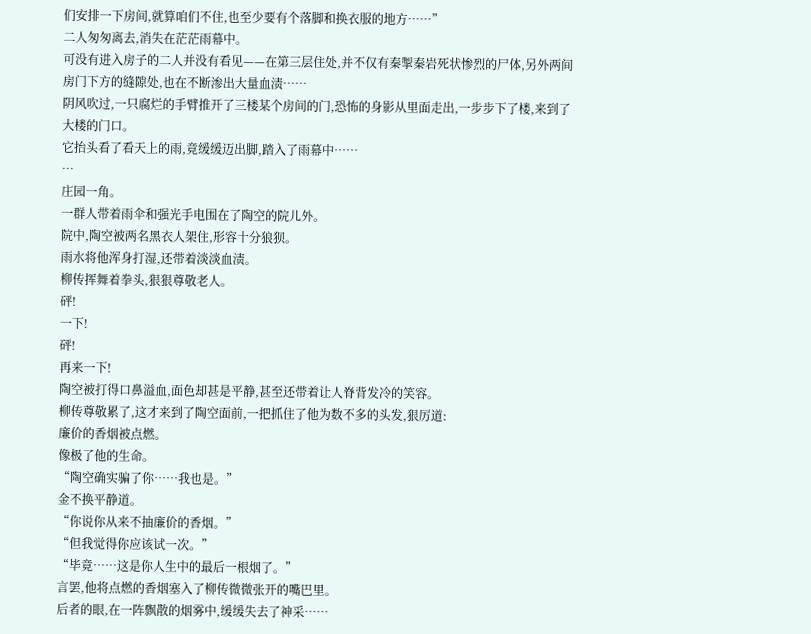们安排一下房间,就算咱们不住,也至少要有个落脚和换衣服的地方……”
二人匆匆离去,消失在茫茫雨幕中。
可没有进入房子的二人并没有看见——在第三层住处,并不仅有秦掣秦岩死状惨烈的尸体,另外两间房门下方的缝隙处,也在不断渗出大量血渍……
阴风吹过,一只腐烂的手臂推开了三楼某个房间的门,恐怖的身影从里面走出,一步步下了楼,来到了大楼的门口。
它抬头看了看天上的雨,竟缓缓迈出脚,踏入了雨幕中……
…
庄园一角。
一群人带着雨伞和强光手电围在了陶空的院儿外。
院中,陶空被两名黑衣人架住,形容十分狼狈。
雨水将他浑身打湿,还带着淡淡血渍。
柳传挥舞着拳头,狠狠尊敬老人。
砰!
一下!
砰!
再来一下!
陶空被打得口鼻溢血,面色却甚是平静,甚至还带着让人脊背发冷的笑容。
柳传尊敬累了,这才来到了陶空面前,一把抓住了他为数不多的头发,狠厉道:
廉价的香烟被点燃。
像极了他的生命。
“陶空确实骗了你……我也是。”
金不换平静道。
“你说你从来不抽廉价的香烟。”
“但我觉得你应该试一次。”
“毕竟……这是你人生中的最后一根烟了。”
言罢,他将点燃的香烟塞入了柳传微微张开的嘴巴里。
后者的眼,在一阵飘散的烟雾中,缓缓失去了神采……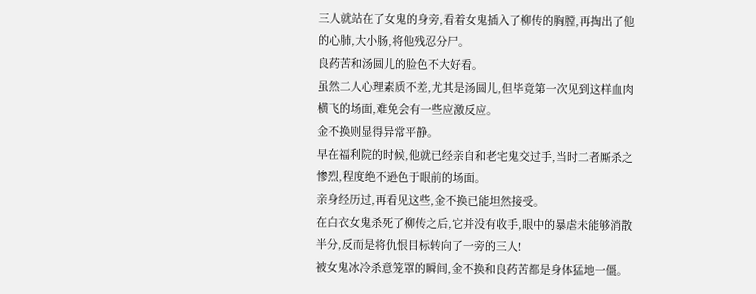三人就站在了女鬼的身旁,看着女鬼插入了柳传的胸膛,再掏出了他的心肺,大小肠,将他残忍分尸。
良药苦和汤圆儿的脸色不大好看。
虽然二人心理素质不差,尤其是汤圆儿,但毕竟第一次见到这样血肉横飞的场面,难免会有一些应激反应。
金不换则显得异常平静。
早在福利院的时候,他就已经亲自和老宅鬼交过手,当时二者厮杀之惨烈,程度绝不逊色于眼前的场面。
亲身经历过,再看见这些,金不换已能坦然接受。
在白衣女鬼杀死了柳传之后,它并没有收手,眼中的暴虐未能够消散半分,反而是将仇恨目标转向了一旁的三人!
被女鬼冰冷杀意笼罩的瞬间,金不换和良药苦都是身体猛地一僵。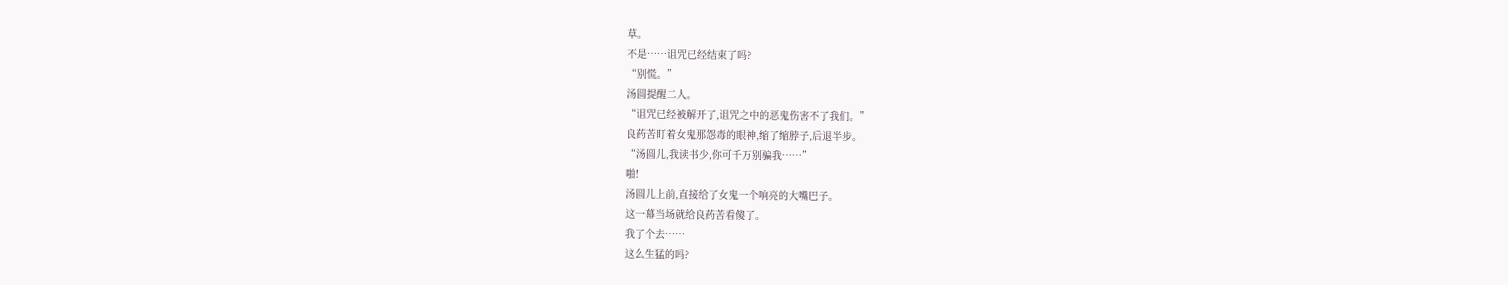草。
不是……诅咒已经结束了吗?
“别慌。”
汤圆提醒二人。
“诅咒已经被解开了,诅咒之中的恶鬼伤害不了我们。”
良药苦盯着女鬼那怨毒的眼神,缩了缩脖子,后退半步。
“汤圆儿,我读书少,你可千万别骗我……”
啪!
汤圆儿上前,直接给了女鬼一个响亮的大嘴巴子。
这一幕当场就给良药苦看傻了。
我了个去……
这么生猛的吗?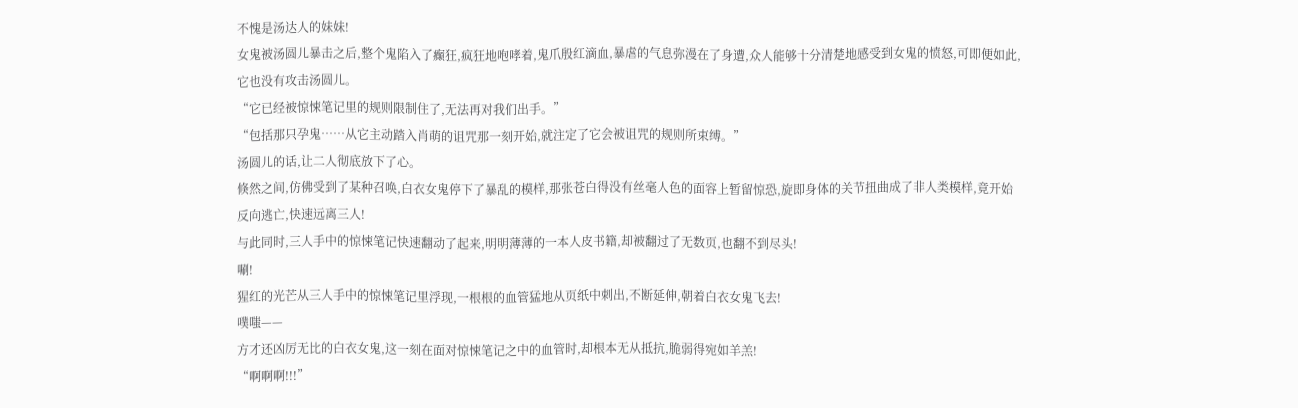不愧是汤达人的妹妹!
女鬼被汤圆儿暴击之后,整个鬼陷入了癫狂,疯狂地咆哮着,鬼爪殷红滴血,暴虐的气息弥漫在了身遭,众人能够十分清楚地感受到女鬼的愤怒,可即便如此,它也没有攻击汤圆儿。
“它已经被惊悚笔记里的规则限制住了,无法再对我们出手。”
“包括那只孕鬼……从它主动踏入肖萌的诅咒那一刻开始,就注定了它会被诅咒的规则所束缚。”
汤圆儿的话,让二人彻底放下了心。
倏然之间,仿佛受到了某种召唤,白衣女鬼停下了暴乱的模样,那张苍白得没有丝毫人色的面容上暂留惊恐,旋即身体的关节扭曲成了非人类模样,竟开始反向逃亡,快速远离三人!
与此同时,三人手中的惊悚笔记快速翻动了起来,明明薄薄的一本人皮书籍,却被翻过了无数页,也翻不到尽头!
唰!
猩红的光芒从三人手中的惊悚笔记里浮现,一根根的血管猛地从页纸中刺出,不断延伸,朝着白衣女鬼飞去!
噗嗤——
方才还凶厉无比的白衣女鬼,这一刻在面对惊悚笔记之中的血管时,却根本无从抵抗,脆弱得宛如羊羔!
“啊啊啊!!!”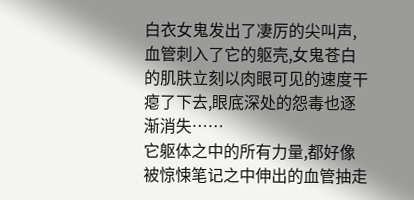白衣女鬼发出了凄厉的尖叫声,血管刺入了它的躯壳,女鬼苍白的肌肤立刻以肉眼可见的速度干瘪了下去,眼底深处的怨毒也逐渐消失……
它躯体之中的所有力量,都好像被惊悚笔记之中伸出的血管抽走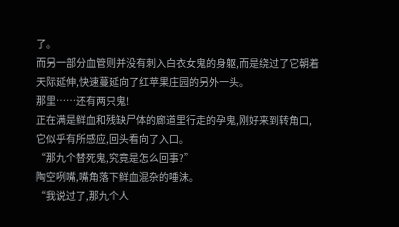了。
而另一部分血管则并没有刺入白衣女鬼的身躯,而是绕过了它朝着天际延伸,快速蔓延向了红苹果庄园的另外一头。
那里……还有两只鬼!
正在满是鲜血和残缺尸体的廊道里行走的孕鬼,刚好来到转角口,它似乎有所感应,回头看向了入口。
“那九个替死鬼,究竟是怎么回事?”
陶空咧嘴,嘴角落下鲜血混杂的唾沫。
“我说过了,那九个人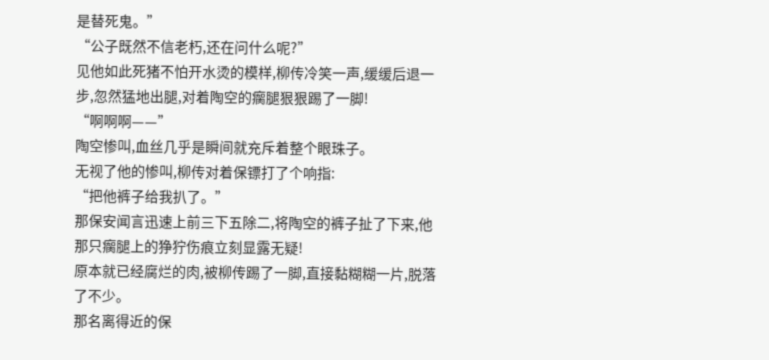是替死鬼。”
“公子既然不信老朽,还在问什么呢?”
见他如此死猪不怕开水烫的模样,柳传冷笑一声,缓缓后退一步,忽然猛地出腿,对着陶空的瘸腿狠狠踢了一脚!
“啊啊啊——”
陶空惨叫,血丝几乎是瞬间就充斥着整个眼珠子。
无视了他的惨叫,柳传对着保镖打了个响指:
“把他裤子给我扒了。”
那保安闻言迅速上前三下五除二,将陶空的裤子扯了下来,他那只瘸腿上的狰狞伤痕立刻显露无疑!
原本就已经腐烂的肉,被柳传踢了一脚,直接黏糊糊一片,脱落了不少。
那名离得近的保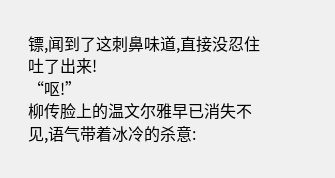镖,闻到了这刺鼻味道,直接没忍住吐了出来!
“呕!”
柳传脸上的温文尔雅早已消失不见,语气带着冰冷的杀意: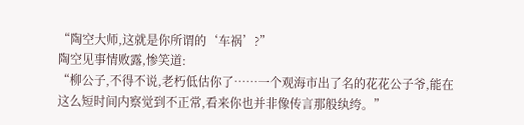“陶空大师,这就是你所谓的‘车祸’?”
陶空见事情败露,惨笑道:
“柳公子,不得不说,老朽低估你了……一个观海市出了名的花花公子爷,能在这么短时间内察觉到不正常,看来你也并非像传言那般纨绔。”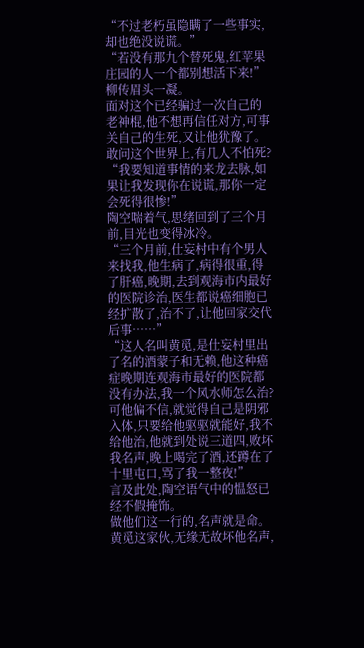“不过老朽虽隐瞒了一些事实,却也绝没说谎。”
“若没有那九个替死鬼,红苹果庄园的人一个都别想活下来!”
柳传眉头一凝。
面对这个已经骗过一次自己的老神棍,他不想再信任对方,可事关自己的生死,又让他犹豫了。
敢问这个世界上,有几人不怕死?
“我要知道事情的来龙去脉,如果让我发现你在说谎,那你一定会死得很惨!”
陶空喘着气,思绪回到了三个月前,目光也变得冰冷。
“三个月前,仕妄村中有个男人来找我,他生病了,病得很重,得了肝癌,晚期,去到观海市内最好的医院诊治,医生都说癌细胞已经扩散了,治不了,让他回家交代后事……”
“这人名叫黄觅,是仕妄村里出了名的酒蒙子和无赖,他这种癌症晚期连观海市最好的医院都没有办法,我一个风水师怎么治?可他偏不信,就觉得自己是阴邪入体,只要给他驱驱就能好,我不给他治,他就到处说三道四,败坏我名声,晚上喝完了酒,还蹲在了十里屯口,骂了我一整夜!”
言及此处,陶空语气中的愠怒已经不假掩饰。
做他们这一行的,名声就是命。
黄觅这家伙,无缘无故坏他名声,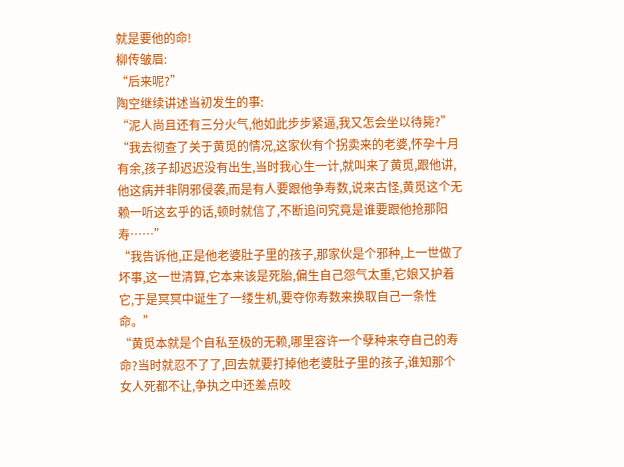就是要他的命!
柳传皱眉:
“后来呢?”
陶空继续讲述当初发生的事:
“泥人尚且还有三分火气,他如此步步紧逼,我又怎会坐以待毙?”
“我去彻查了关于黄觅的情况,这家伙有个拐卖来的老婆,怀孕十月有余,孩子却迟迟没有出生,当时我心生一计,就叫来了黄觅,跟他讲,他这病并非阴邪侵袭,而是有人要跟他争寿数,说来古怪,黄觅这个无赖一听这玄乎的话,顿时就信了,不断追问究竟是谁要跟他抢那阳寿……”
“我告诉他,正是他老婆肚子里的孩子,那家伙是个邪种,上一世做了坏事,这一世清算,它本来该是死胎,偏生自己怨气太重,它娘又护着它,于是冥冥中诞生了一缕生机,要夺你寿数来换取自己一条性命。”
“黄觅本就是个自私至极的无赖,哪里容许一个孽种来夺自己的寿命?当时就忍不了了,回去就要打掉他老婆肚子里的孩子,谁知那个女人死都不让,争执之中还差点咬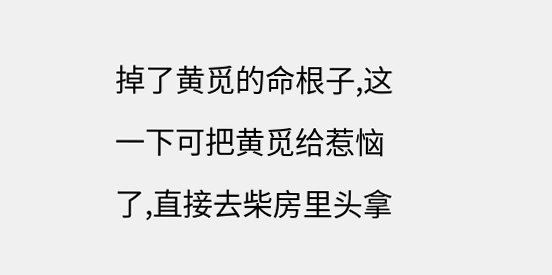掉了黄觅的命根子,这一下可把黄觅给惹恼了,直接去柴房里头拿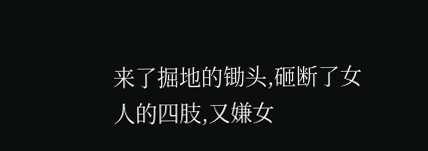来了掘地的锄头,砸断了女人的四肢,又嫌女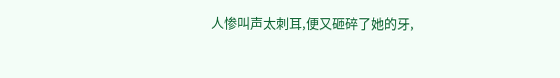人惨叫声太刺耳,便又砸碎了她的牙,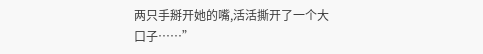两只手掰开她的嘴,活活撕开了一个大口子……”